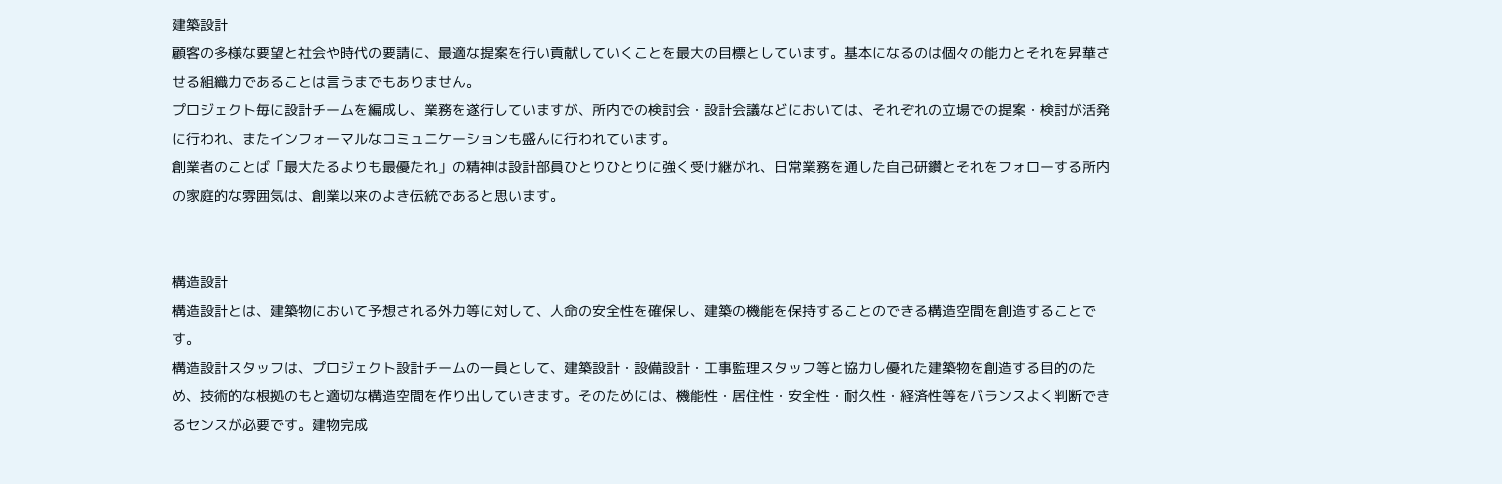建築設計
顧客の多様な要望と社会や時代の要請に、最適な提案を行い貢献していくことを最大の目標としています。基本になるのは個々の能力とそれを昇華させる組織力であることは言うまでもありません。
プロジェクト毎に設計チームを編成し、業務を遂行していますが、所内での検討会・設計会議などにおいては、それぞれの立場での提案・検討が活発に行われ、またインフォーマルなコミュニケーションも盛んに行われています。
創業者のことば「最大たるよりも最優たれ」の精神は設計部員ひとりひとりに強く受け継がれ、日常業務を通した自己研鑽とそれをフォローする所内の家庭的な雰囲気は、創業以来のよき伝統であると思います。


構造設計
構造設計とは、建築物において予想される外力等に対して、人命の安全性を確保し、建築の機能を保持することのできる構造空間を創造することです。
構造設計スタッフは、プロジェクト設計チームの一員として、建築設計・設備設計・工事監理スタッフ等と協力し優れた建築物を創造する目的のため、技術的な根拠のもと適切な構造空間を作り出していきます。そのためには、機能性・居住性・安全性・耐久性・経済性等をバランスよく判断できるセンスが必要です。建物完成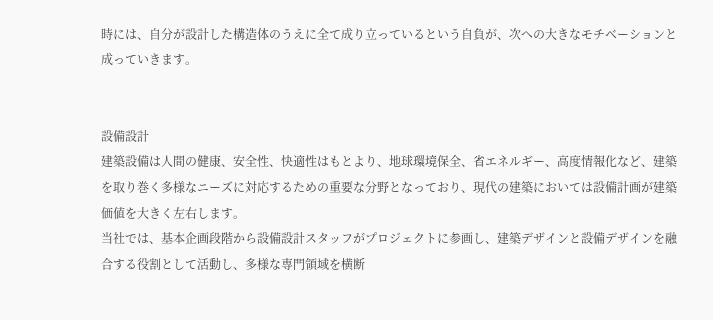時には、自分が設計した構造体のうえに全て成り立っているという自負が、次への大きなモチベーションと成っていきます。


設備設計
建築設備は人間の健康、安全性、快適性はもとより、地球環境保全、省エネルギー、高度情報化など、建築を取り巻く多様なニーズに対応するための重要な分野となっており、現代の建築においては設備計画が建築価値を大きく左右します。
当社では、基本企画段階から設備設計スタッフがプロジェクトに参画し、建築デザインと設備デザインを融合する役割として活動し、多様な専門領域を横断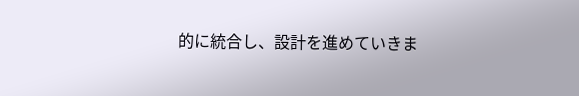的に統合し、設計を進めていきま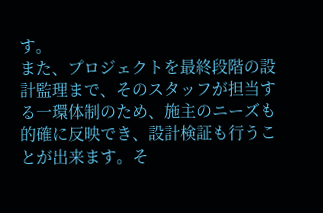す。
また、プロジェクトを最終段階の設計監理まで、そのスタッフが担当する一環体制のため、施主のニーズも的確に反映でき、設計検証も行うことが出来ます。そ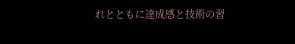れとともに達成感と技術の習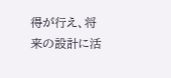得が行え、将来の設計に活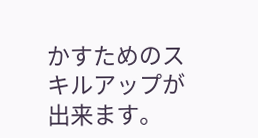かすためのスキルアップが出来ます。